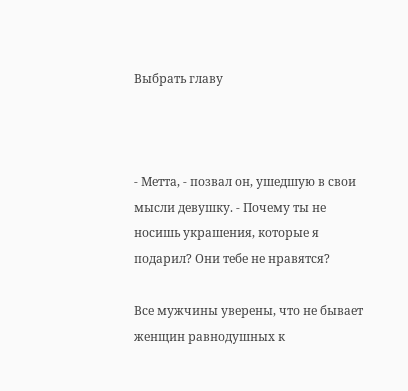Выбрать главу



- Метта, - позвал он, ушедшую в свои мысли девушку. - Почему ты не носишь украшения, которые я подарил? Они тебе не нравятся?

Все мужчины уверены, что не бывает женщин равнодушных к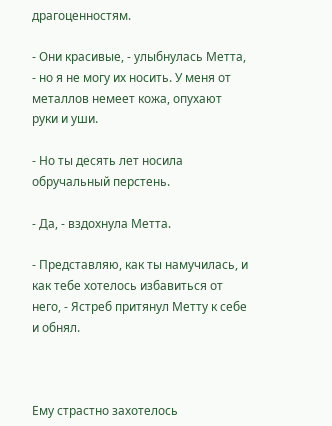драгоценностям.

- Они красивые, - улыбнулась Метта, - но я не могу их носить. У меня от металлов немеет кожа, опухают руки и уши.

- Но ты десять лет носила обручальный перстень.

- Да, - вздохнула Метта.

- Представляю, как ты намучилась, и как тебе хотелось избавиться от него, - Ястреб притянул Метту к себе и обнял.



Ему страстно захотелось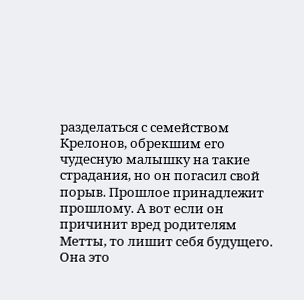разделаться с семейством Крелонов, обрекшим его чудесную малышку на такие страдания, но он погасил свой порыв. Прошлое принадлежит прошлому. А вот если он причинит вред родителям Метты, то лишит себя будущего. Она это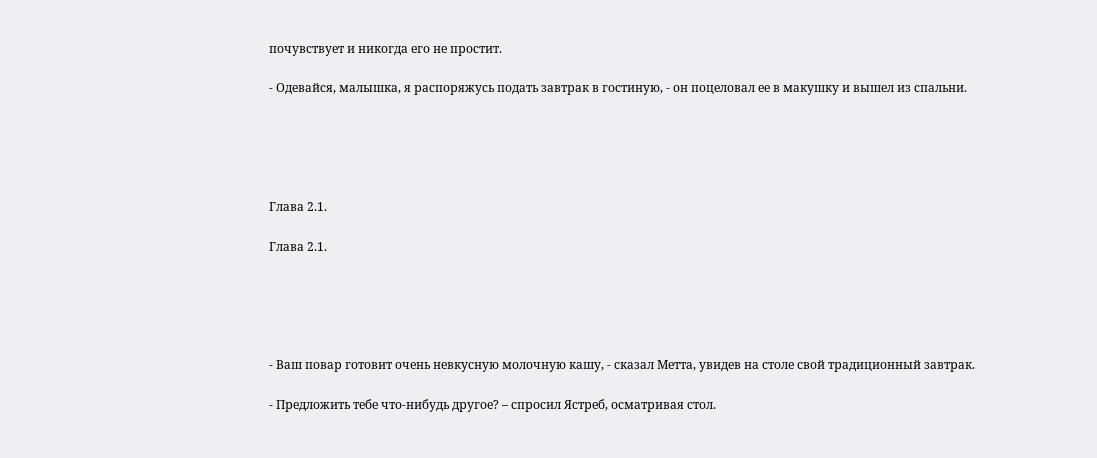почувствует и никогда его не простит.

- Одевайся, малышка, я распоряжусь подать завтрак в гостиную, - он поцеловал ее в макушку и вышел из спальни.





Глава 2.1.

Глава 2.1.





- Ваш повар готовит очень невкусную молочную кашу, - сказал Метта, увидев на столе свой традиционный завтрак.

- Предложить тебе что-нибудь другое? – спросил Ястреб, осматривая стол.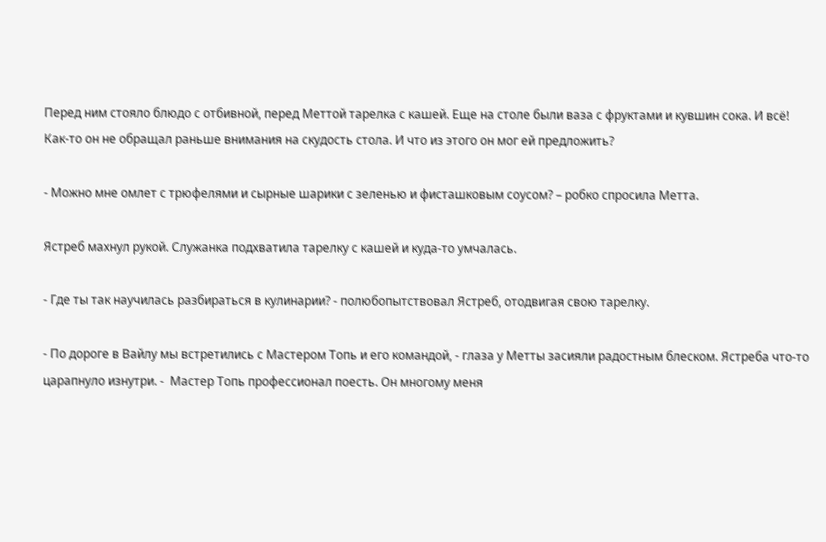Перед ним стояло блюдо с отбивной, перед Меттой тарелка с кашей. Еще на столе были ваза с фруктами и кувшин сока. И всё! Как-то он не обращал раньше внимания на скудость стола. И что из этого он мог ей предложить?

- Можно мне омлет с трюфелями и сырные шарики с зеленью и фисташковым соусом? – робко спросила Метта.

Ястреб махнул рукой. Служанка подхватила тарелку с кашей и куда-то умчалась.

- Где ты так научилась разбираться в кулинарии? - полюбопытствовал Ястреб, отодвигая свою тарелку.

- По дороге в Вайлу мы встретились с Мастером Топь и его командой, - глаза у Метты засияли радостным блеском. Ястреба что-то царапнуло изнутри. -  Мастер Топь профессионал поесть. Он многому меня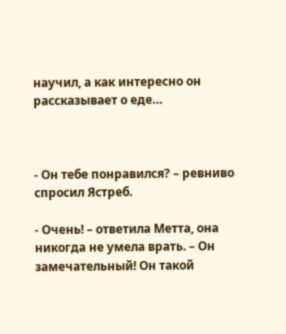научил, а как интересно он рассказывает о еде…



- Он тебе понравился? – ревниво спросил Ястреб.

- Очень! – ответила Метта, она никогда не умела врать. – Он замечательный! Он такой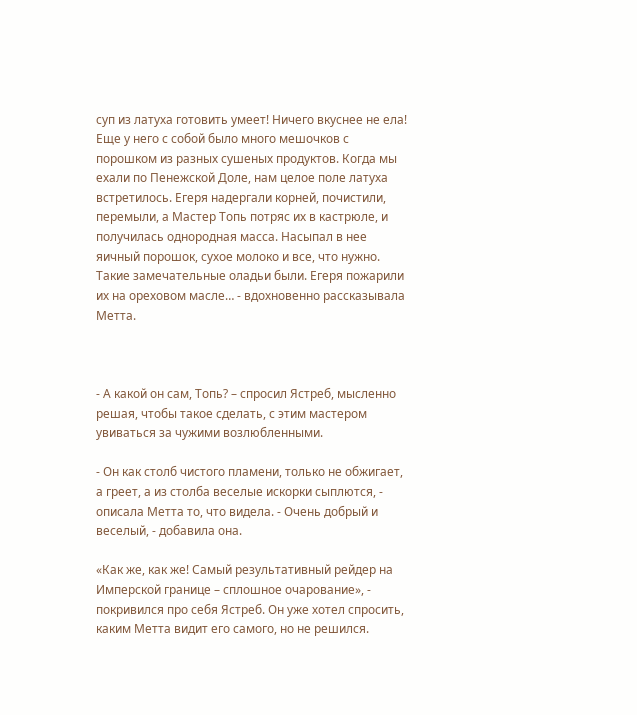суп из латуха готовить умеет! Ничего вкуснее не ела! Еще у него с собой было много мешочков с порошком из разных сушеных продуктов. Когда мы ехали по Пенежской Доле, нам целое поле латуха встретилось. Егеря надергали корней, почистили, перемыли, а Мастер Топь потряс их в кастрюле, и получилась однородная масса. Насыпал в нее яичный порошок, сухое молоко и все, что нужно. Такие замечательные оладьи были. Егеря пожарили их на ореховом масле… - вдохновенно рассказывала Метта.



- А какой он сам, Топь? – спросил Ястреб, мысленно решая, чтобы такое сделать, с этим мастером увиваться за чужими возлюбленными.

- Он как столб чистого пламени, только не обжигает, а греет, а из столба веселые искорки сыплются, - описала Метта то, что видела. - Очень добрый и веселый, - добавила она.

«Как же, как же! Самый результативный рейдер на Имперской границе – сплошное очарование», - покривился про себя Ястреб. Он уже хотел спросить, каким Метта видит его самого, но не решился.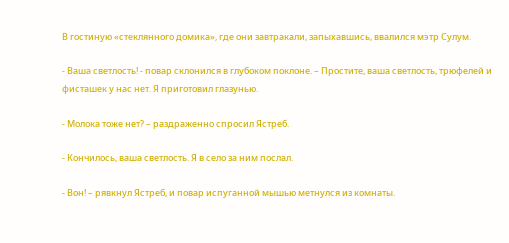В гостиную «стеклянного домика», где они завтракали, запыхавшись, ввалился мэтр Сулум.

- Ваша светлость! - повар склонился в глубоком поклоне. – Простите, ваша светлость, трюфелей и фисташек у нас нет. Я приготовил глазунью.

- Молока тоже нет? – раздраженно спросил Ястреб.

- Кончилось, ваша светлость. Я в село за ним послал.

- Вон! – рявкнул Ястреб, и повар испуганной мышью метнулся из комнаты.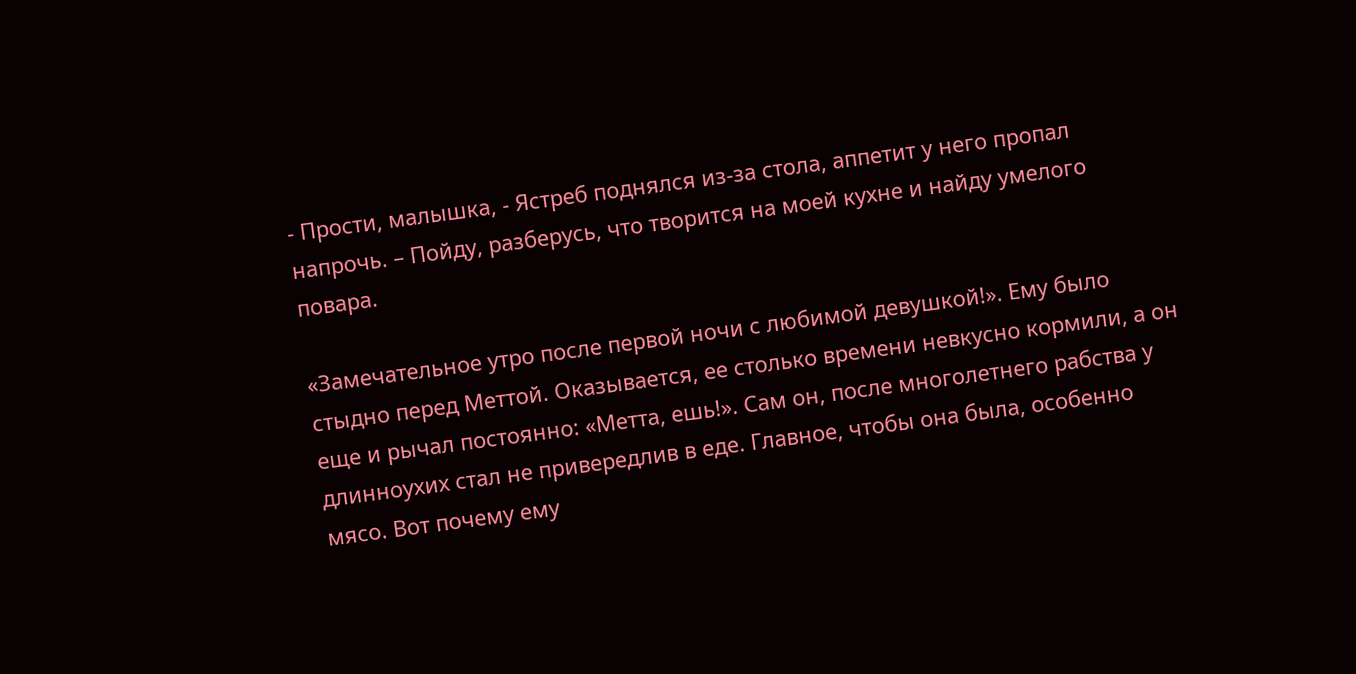- Прости, малышка, - Ястреб поднялся из-за стола, аппетит у него пропал напрочь. – Пойду, разберусь, что творится на моей кухне и найду умелого повара.

«Замечательное утро после первой ночи с любимой девушкой!». Ему было стыдно перед Меттой. Оказывается, ее столько времени невкусно кормили, а он еще и рычал постоянно: «Метта, ешь!». Сам он, после многолетнего рабства у длинноухих стал не привередлив в еде. Главное, чтобы она была, особенно мясо. Вот почему ему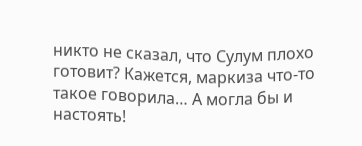никто не сказал, что Сулум плохо готовит? Кажется, маркиза что-то такое говорила… А могла бы и настоять!